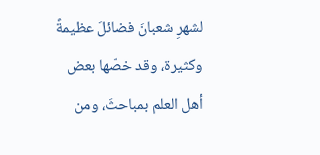لشهرِ شعبانَ فضائلَ عظيمةً وكثيرة، وقد خصّها بعض أهل العلم بمباحثَ، ومن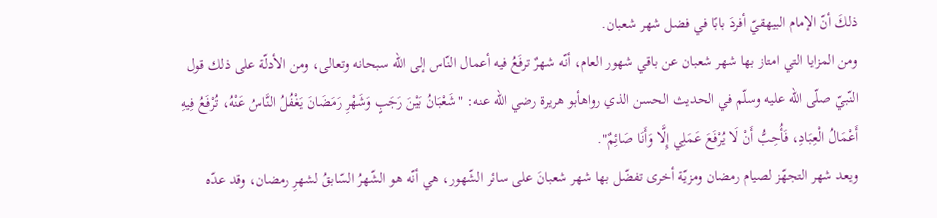ذلكَ أنّ الإمام البيهقيّ أفردَ بابًا في فضل شهر شعبان.
ومن المزايا التي امتاز بها شهر شعبان عن باقي شهور العام، أنّه شهرٌ ترفَعُ فيه أعمال النّاس إلى الله سبحانه وتعالى، ومن الأدلّة على ذلك قول النّبيّ صلّى الله عليه وسلّم في الحديث الحسن الذي رواهأبو هريرة رضي الله عنه: "شَعْبَانُ بَيْنَ رَجَبٍ وَشَهْرِ رَمَضَانَ يَغْفُلُ النَّاسُ عَنْهُ، تُرْفَعُ فِيهِ أَعْمَالُ الْعِبَادِ، فَأُحِبُّ أَنْ لَا يُرْفَعَ عَمَلِي إِلَّا وَأَنَا صَائِمٌ".
ويعد شهر التجهّز لصيام رمضان ومزيّة أخرى تفضّل بها شهر شعبانَ على سائر الشّهور، هي أنّه هو الشّهرُ السّابقُ لشهرِ رمضان، وقد عدّه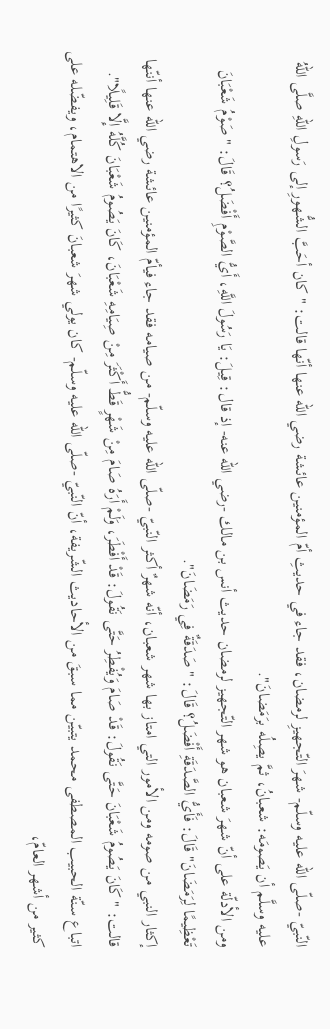النّبيّ -صلّى الله عليه وسلّم- شهرَ التّجهيزِ لرمضان، فقد جاء في حديثِ أمّ المؤمنين عائشة رضي الله عنها أنّها قالت: "كان أحَبَّ الشُّهورِ إلى رَسولِ اللهِ صلَّى اللهُ عليه وسلَّم أن يَصومَه: شعبانُ، ثمَّ يصِلُه برَمَضانَ".
ومن الأدلّة على أنّ شهرَ شعبان هو شهر التّجهيز لرمضان حديث أنس بن مالك -رضي الله عنه- إذ قال: قِيلَ: يَا رَسُولَ اللَّهِ، أَيُّ الصَّوْمِ أَفْضَلُ؟ قَالَ: "صَوْمُ شَعْبَانَ تَعْظِيمًا لِرَمَضَانَ" قَالَ: فَأَيُّ الصَّدَقَةِ أَفْضَلُ؟ قَالَ: "صَدَقَةٌ فِي رَمَضَانَ".
إكثار النبي من صومه ومن الأمور التي امتاز بها شهر شعبان، أنّه شهرٌ أكثر النّبيّ -صلّى الله عليه وسلّم- من صيامه فقد جاء فيأمّ المؤمنين عائشة رضي الله عنها أننّها قالت: "كَانَ يَصُومُ شَعْبَانَ حَتَّى نَقُولَ: قَدْ صَامَ وَيُفْطِرُ حَتَّى نَقُولَ: قَدْ أَفْطَرَ، وَلَمْ أَرَهُ صَامَ مِنْ شَهْرٍ قَطُّ أَكْثَرَ مِنْ صِيَامِهِ شَعْبَانَ، كَانَ يَصُومُ شَعْبَانَ كُلَّهُ إِلَّا قَلِيلًا".
اتباع سنّة الحبيب المصطفى محمد يتبيّن مما سبقَ من الأحاديث الشّريفة، أنّ النّبيّ -صلّى الله عليه وسلّم- كان يولي شهرَ شعبانَ كثيرًا من الاهتمام، ويفضّله على كثير من أشهر العامّ،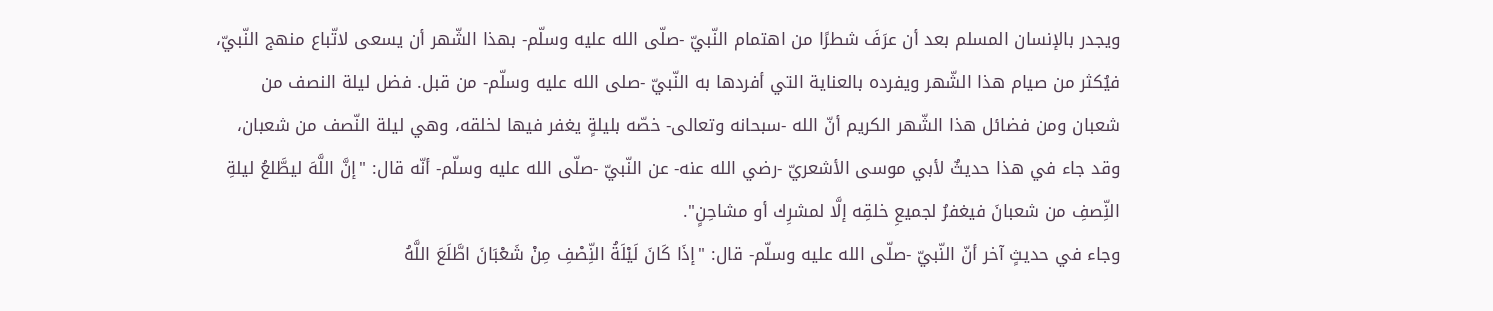ويجدر بالإنسان المسلم بعد أن عرَفَ شطرًا من اهتمام النّبيّ -صلّى الله عليه وسلّم- بهذا الشّهر أن يسعى لاتّباع منهج النّبيّ، فيُكثر من صيام هذا الشّهر ويفرده بالعناية التي أفردها به النّبيّ -صلى الله عليه وسلّم- من قبل. فضل ليلة النصف من شعبان ومن فضائل هذا الشّهر الكريم أنّ الله -سبحانه وتعالى- خصّه بليلةٍ يغفر فيها لخلقه، وهي ليلة النّصف من شعبان، وقد جاء في هذا حديثٌ لأبي موسى الأشعريّ -رضي الله عنه- عن النّبيّ -صلّى الله عليه وسلّم- أنّه قال: "إنَّ اللَّهَ ليطَّلعُ ليلةِ النِّصفِ من شعبانَ فيغفرُ لجميعِ خلقِه إلَّا لمشرِك أو مشاحِنٍ".
وجاء في حديثٍ آخر أنّ النّبيّ -صلّى الله عليه وسلّم- قال: "إذَا كَانَ لَيْلَةُ النِّصْفِ مِنْ شَعْبَانَ اطَّلَعَ اللَّهُ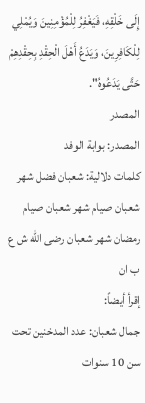إِلَى خَلْقِهِ، فَيَغْفِرُ لِلْمُؤْمِنِينَ وَيُمْلِي لِلْكَافِرِينَ، وَيَدَعُ أَهْلَ الْحِقْدِ بِحِقْدِهِمْ حَتَّى يَدَعُوهُ".
المصدر
المصدر: بوابة الوفد
كلمات دلالية: شعبان فضل شهر شعبان صيام شهر شعبان صيام رمضان شهر شعبان رضی الله ش ع ب ان
إقرأ أيضاً:
جمال شعبان: عدد المدخنين تحت سن 10 سنوات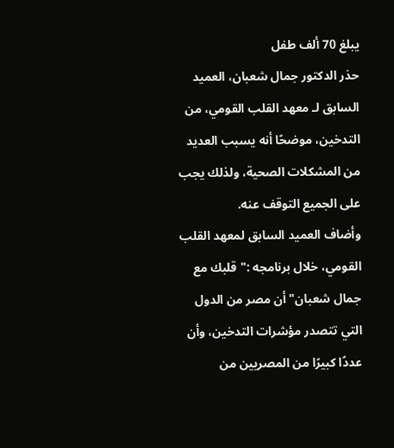يبلغ 70 ألف طفل
حذر الدكتور جمال شعبان، العميد السابق لـ معهد القلب القومي، من التدخين، موضحًا أنه يسبب العديد من المشكلات الصحية، ولذلك يجب على الجميع التوقف عنه.
وأضاف العميد السابق لمعهد القلب القومي، خلال برنامجه :" قلبك مع جمال شعبان" أن مصر من الدول التي تتصدر مؤشرات التدخين، وأن عددًا كبيرًا من المصريين من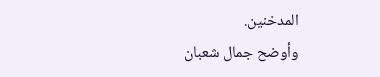المدخنين.
وأوضح جمال شعبان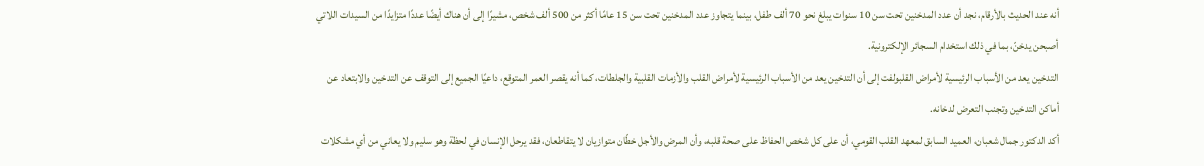أنه عند الحديث بالأرقام، نجد أن عدد المدخنين تحت سن 10 سنوات يبلغ نحو 70 ألف طفل، بينما يتجاوز عدد المدخنين تحت سن 15 عامًا أكثر من 500 ألف شخص، مشيرًا إلى أن هناك أيضًا عددًا متزايدًا من السيدات اللاتي أصبحن يدخنّ، بما في ذلك استخدام السجائر الإلكترونية.
التدخين يعد من الأسباب الرئيسية لأمراض القلبولفت إلى أن التدخين يعد من الأسباب الرئيسية لأمراض القلب والأزمات القلبية والجلطات، كما أنه يقصر العمر المتوقع، داعيًا الجميع إلى التوقف عن التدخين والابتعاد عن أماكن التدخين وتجنب التعرض لدخانه.
أكد الدكتور جمال شعبان، العميد السابق لمعهد القلب القومي، أن على كل شخص الحفاظ على صحة قلبه، وأن المرض والأجل خطّان متوازيان لا يتقاطعان، فقد يرحل الإنسان في لحظة وهو سليم ولا يعاني من أي مشكلات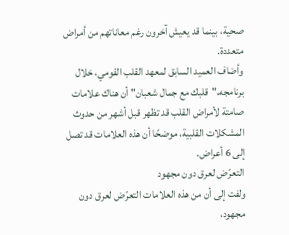صحية، بينما قد يعيش آخرون رغم معاناتهم من أمراض متعددة.
وأضاف العميد السابق لمعهد القلب القومي، خلال برنامجه،"قلبك مع جمال شعبان" أن هناك علامات صامتة لأمراض القلب قد تظهر قبل أشهر من حدوث المشكلات القلبية، موضحًا أن هذه العلامات قد تصل إلى 6 أعراض.
التعرّض لعرق دون مجهود
ولفت إلى أن من هذه العلامات التعرّض لعرق دون مجهود،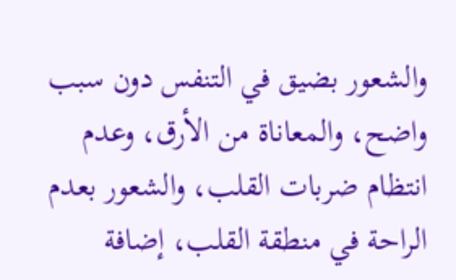والشعور بضيق في التنفس دون سبب واضح، والمعاناة من الأرق، وعدم انتظام ضربات القلب، والشعور بعدم الراحة في منطقة القلب، إضافة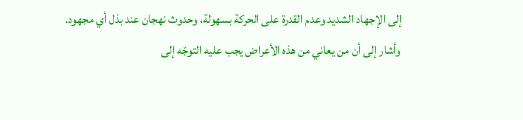إلى الإجهاد الشديد وعدم القدرة على الحركة بسهولة، وحدوث نهجان عند بذل أي مجهود.
وأشار إلى أن من يعاني من هذه الأعراض يجب عليه التوجّه إلى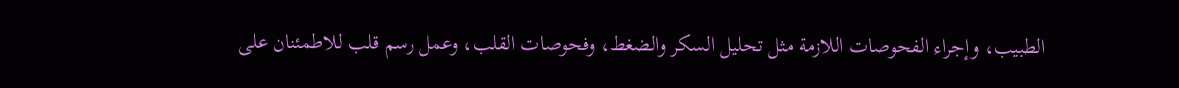الطبيب، وإجراء الفحوصات اللازمة مثل تحليل السكر والضغط، وفحوصات القلب، وعمل رسم قلب للاطمئنان على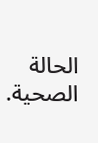الحالة الصحية.